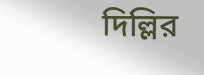দিল্লির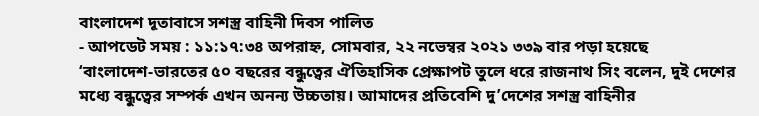বাংলাদেশ দূতাবাসে সশস্ত্র বাহিনী দিবস পালিত
- আপডেট সময় : ১১:১৭:৩৪ অপরাহ্ন, সোমবার, ২২ নভেম্বর ২০২১ ৩৩৯ বার পড়া হয়েছে
‘বাংলাদেশ-ভারতের ৫০ বছরের বন্ধুত্বের ঐতিহাসিক প্রেক্ষাপট তুলে ধরে রাজনাথ সিং বলেন, দুই দেশের মধ্যে বন্ধুত্বের সম্পর্ক এখন অনন্য উচ্চতায়। আমাদের প্রতিবেশি দু’দেশের সশস্ত্র বাহিনীর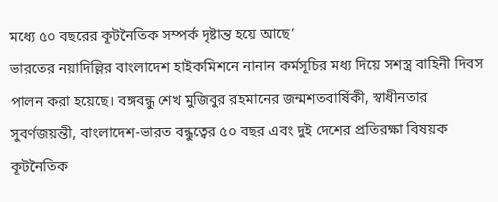মধ্যে ৫০ বছরের কূটনৈতিক সম্পর্ক দৃষ্টান্ত হয়ে আছে’
ভারতের নয়াদিল্লির বাংলাদেশ হাইকমিশনে নানান কর্মসূচির মধ্য দিয়ে সশস্ত্র বাহিনী দিবস পালন করা হয়েছে। বঙ্গবন্ধু শেখ মুজিবুর রহমানের জন্মশতবার্ষিকী, স্বাধীনতার সুবর্ণজয়ন্তী, বাংলাদেশ-ভারত বন্ধুত্বের ৫০ বছর এবং দুই দেশের প্রতিরক্ষা বিষয়ক কূটনৈতিক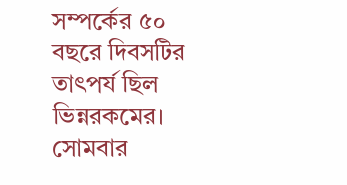সম্পর্কের ৫০ বছরে দিবসটির তাৎপর্য ছিল ভিন্নরকমের। সোমবার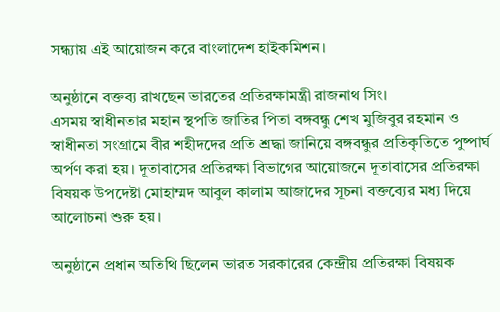সন্ধ্যায় এই আয়োজন করে বাংলাদেশ হাইকমিশন।

অনুষ্ঠানে বক্তব্য রাখছেন ভারতের প্রতিরক্ষামন্ত্রী রাজনাথ সিং।
এসময় স্বাধীনতার মহান স্থপতি জাতির পিতা বঙ্গবন্ধু শেখ মুজিবুর রহমান ও স্বাধীনতা সংগ্রামে বীর শহীদদের প্রতি শ্রদ্ধা জানিয়ে বঙ্গবন্ধুর প্রতিকৃতিতে পুষ্পার্ঘ অর্পণ করা হয়। দূতাবাসের প্রতিরক্ষা বিভাগের আয়োজনে দূতাবাসের প্রতিরক্ষা বিষয়ক উপদেষ্টা মোহাম্মদ আবুল কালাম আজাদের সূচনা বক্তব্যের মধ্য দিয়ে আলোচনা শুরু হয়।

অনুষ্ঠানে প্রধান অতিথি ছিলেন ভারত সরকারের কেন্দ্রীয় প্রতিরক্ষা বিষয়ক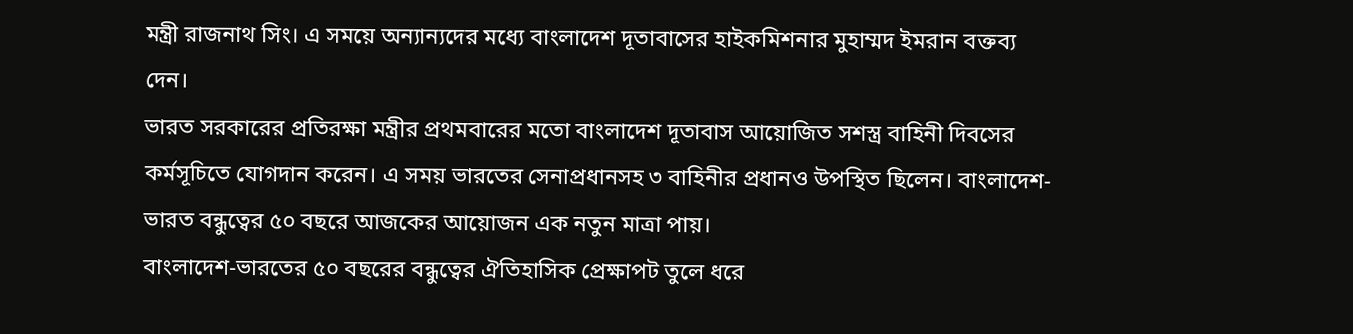মন্ত্রী রাজনাথ সিং। এ সময়ে অন্যান্যদের মধ্যে বাংলাদেশ দূতাবাসের হাইকমিশনার মুহাম্মদ ইমরান বক্তব্য দেন।
ভারত সরকারের প্রতিরক্ষা মন্ত্রীর প্রথমবারের মতো বাংলাদেশ দূতাবাস আয়োজিত সশস্ত্র বাহিনী দিবসের কর্মসূচিতে যোগদান করেন। এ সময় ভারতের সেনাপ্রধানসহ ৩ বাহিনীর প্রধানও উপস্থিত ছিলেন। বাংলাদেশ-ভারত বন্ধুত্বের ৫০ বছরে আজকের আয়োজন এক নতুন মাত্রা পায়।
বাংলাদেশ-ভারতের ৫০ বছরের বন্ধুত্বের ঐতিহাসিক প্রেক্ষাপট তুলে ধরে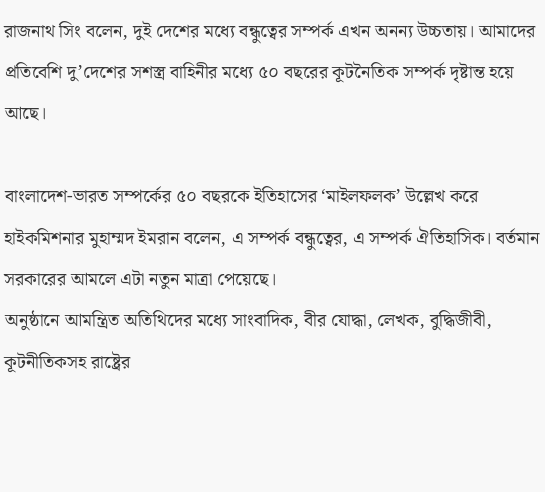রাজনাথ সিং বলেন, দুই দেশের মধ্যে বন্ধুত্বের সম্পর্ক এখন অনন্য উচ্চতায়। আমাদের প্রতিবেশি দু’দেশের সশস্ত্র বাহিনীর মধ্যে ৫০ বছরের কূটনৈতিক সম্পর্ক দৃষ্টান্ত হয়ে আছে।

বাংলাদেশ-ভারত সম্পর্কের ৫০ বছরকে ইতিহাসের ‘মাইলফলক’ উল্লেখ করে হাইকমিশনার মুহাম্মদ ইমরান বলেন, এ সম্পর্ক বন্ধুত্বের, এ সম্পর্ক ঐতিহাসিক। বর্তমান সরকারের আমলে এটা নতুন মাত্রা পেয়েছে।
অনুষ্ঠানে আমন্ত্রিত অতিথিদের মধ্যে সাংবাদিক, বীর যোদ্ধা, লেখক, বুদ্ধিজীবী, কূটনীতিকসহ রাষ্ট্রের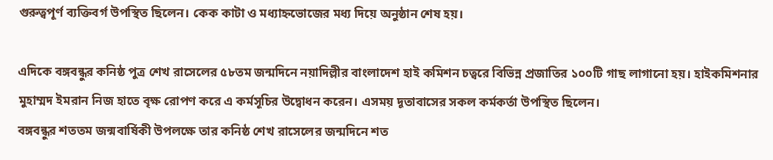গুরুত্বপূর্ণ ব্যক্তিবর্গ উপস্থিত ছিলেন। কেক কাটা ও মধ্যাহ্নভোজের মধ্য দিয়ে অনুষ্ঠান শেষ হয়।

এদিকে বঙ্গবন্ধুর কনিষ্ঠ পুত্র শেখ রাসেলের ৫৮তম জন্মদিনে নয়াদিল্লীর বাংলাদেশ হাই কমিশন চত্বরে বিভিন্ন প্রজাতির ১০০টি গাছ লাগানো হয়। হাইকমিশনার মুহাম্মদ ইমরান নিজ হাতে বৃক্ষ রোপণ করে এ কর্মসূচির উদ্বোধন করেন। এসময় দূতাবাসের সকল কর্মকর্তা উপস্থিত ছিলেন।
বঙ্গবন্ধুর শততম জন্মবার্ষিকী উপলক্ষে তার কনিষ্ঠ শেখ রাসেলের জন্মদিনে শত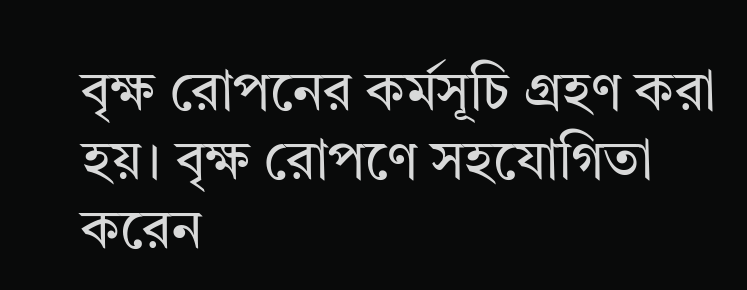বৃক্ষ রোপনের কর্মসূচি গ্রহণ করা হয়। বৃক্ষ রোপণে সহযোগিতা করেন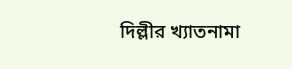দিল্লীর খ্যাতনামা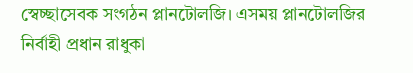স্বেচ্ছাসেবক সংগঠন প্লানটোলজি। এসময় প্লানটোলজির নির্বাহী প্রধান রাধুকা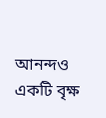আনন্দও একটি বৃক্ষ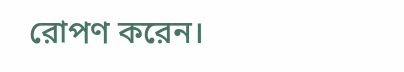রোপণ করেন।